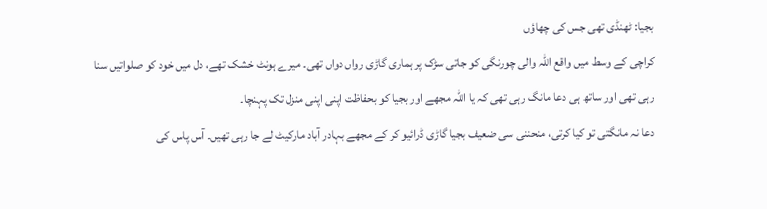بجیا: ٹھنڈی تھی جس کی چھاؤں
کراچی کے وسط میں واقع اللہ والی چورنگی کو جاتی سڑک پر ہماری گاڑی رواں دواں تھی۔ میرے ہونٹ خشک تھے، دل میں خود کو صلواتیں سنا رہی تھی اور ساتھ ہی دعا مانگ رہی تھی کہ یا اللہ مجھے اور بجیا کو بحفاظت اپنی اپنی منزل تک پہنچا۔
دعا نہ مانگتی تو کیا کرتی، منحننی سی ضعیف بجیا گاڑی ڈرائیو کر کے مجھے بہادر آباد مارکیٹ لے جا رہی تھیں۔ آس پاس کی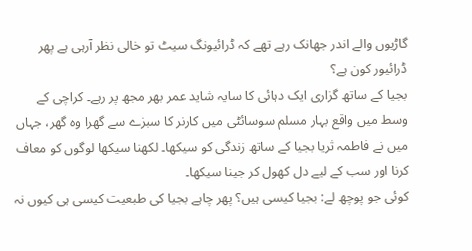گاڑیوں والے اندر جھانک رہے تھے کہ ڈرائیونگ سیٹ تو خالی نظر آرہی ہے پھر ڈرائیور کون ہے؟
بجیا کے ساتھ گزاری ایک دہائی کا سایہ شاید عمر بھر مجھ پر رہے۔ کراچی کے وسط میں واقع بہار مسلم سوسائٹی میں کارنر کا سبزے سے گھرا وہ گھر، جہاں میں نے فاطمہ ثریا بجیا کے ساتھ زندگی کو سیکھا۔ لکھنا سیکھا لوگوں کو معاف کرنا اور سب کے لیے دل کھول کر جینا سیکھا۔
کوئی جو پوچھ لے: بجیا کیسی ہیں؟ پھر چاہے بجیا کی طبعیت کیسی ہی کیوں نہ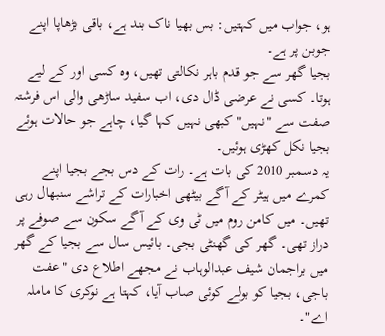ہو، جواب میں کہتیں: بس بھیا ناک بند ہے، باقی بڑھاپا اپنے جوبن پر ہے۔
بجیا گھر سے جو قدم باہر نکالتی تھیں، وہ کسی اور کے لیے ہوتا۔ کسی نے عرضی ڈال دی، اب سفید ساڑھی والی اس فرشتہ صفت سے "نہیں" کبھی نہیں کہا گیا، چاہے جو حالات ہوئے بجیا نکل کھڑی ہوئیں۔
یہ دسمبر 2010 کی بات ہے۔ رات کے دس بجے بجیا اپنے کمرے میں ہیٹر کے آگے بیٹھی اخبارات کے تراشے سنبھال رہی تھیں۔ میں کامن روم میں ٹی وی کے آگے سکون سے صوفے پر دراز تھی۔ گھر کی گھنٹی بجی۔ بائیس سال سے بجیا کے گھر میں براجمان شیف عبدالوہاب نے مجھے اطلاع دی "عفت باجی، بجیا کو بولے کوئی صاب آیا، کہتا ہے نوکری کا ماملہ اے"۔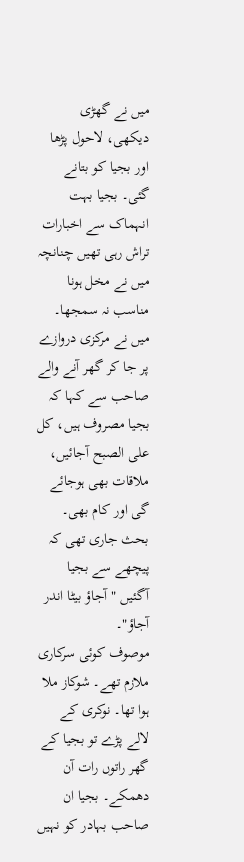میں نے گھڑی دیکھی، لاحول پڑھا اور بجیا کو بتانے گئی۔ بجیا بہت انہماک سے اخبارات تراش رہی تھیں چنانچہ میں نے مخل ہونا مناسب نہ سمجھا۔ میں نے مرکزی دروازے پر جا کر گھر آنے والے صاحب سے کہا کہ بجیا مصروف ہیں، کل علی الصبح آجائیں، ملاقات بھی ہوجائے گی اور کام بھی۔
بحث جاری تھی کہ پیچھے سے بجیا آگئیں "آجاؤ بیٹا اندر آجاؤ"۔
موصوف کوئی سرکاری ملازم تھے۔ شوکاز ملا ہوا تھا۔ نوکری کے لالے پڑے تو بجیا کے گھر راتوں رات آن دھمکے۔ بجیا ان صاحب بہادر کو نہیں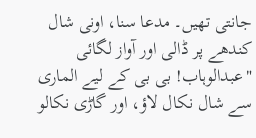جانتی تھیں۔ مدعا سنا، اونی شال کندھے پر ڈالی اور آواز لگائی "عبدالوہاب! بی بی کے لیے الماری سے شال نکال لاؤ، اور گاڑی نکالو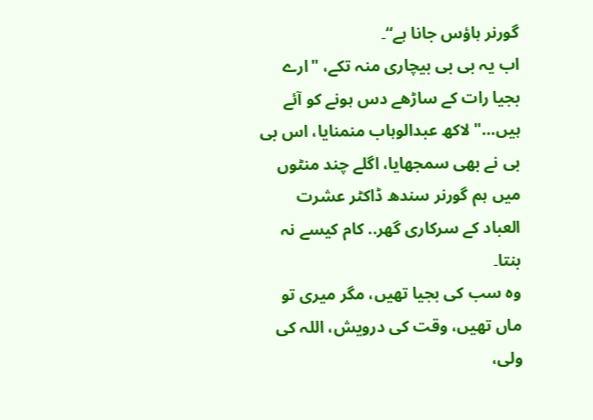گورنر ہاؤس جانا ہے“۔
اب یہ بی بی بیچاری منہ تکے، "ارے بجیا رات کے ساڑھے دس ہونے کو آئے ہیں…" لاکھ عبدالوہاب منمنایا، اس بی بی نے بھی سمجھایا، اگلے چند منٹوں میں ہم گورنر سندھ ڈاکٹر عشرت العباد کے سرکاری گھر.. کام کیسے نہ بنتا۔
وہ سب کی بجیا تھیں، مگر میری تو ماں تھیں، وقت کی درویش، اللہ کی ولی،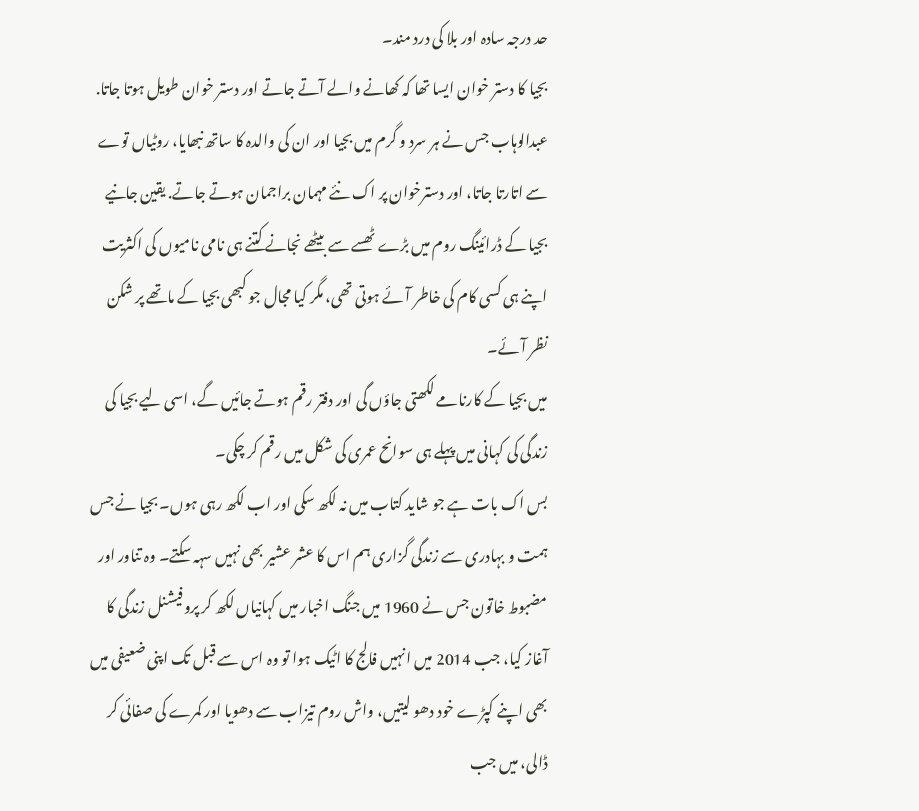حد درجہ سادہ اور بلا کی درد مند۔
بجیا کا دستر خوان ایسا تھا کہ کھانے والے آتے جاتے اور دستر خوان طویل ہوتا جاتا. عبدالوہاب جس نے ہر سرد و گرم میں بجیا اور ان کی والدہ کا ساتھ نبھایا، روٹیاں توے سے اتارتا جاتا، اور دسترخوان پر اک نئے مہمان براجمان ہوتے جاتے. یقین جانیے بجیا کے ڈرائینگ روم میں بڑے ٹھسے سے بیٹھے نجانے کتنے ہی نامی نامیوں کی اکثریت اپنے ہی کسی کام کی خاطر آئے ہوتی تھی، مگر کیا مجال جو کبھی بجیا کے ماتھے پر شکن نظر آئے۔
میں بجیا کے کارنامے لکھتی جاؤں گی اور دفتر رقم ہوتے جائیں گے، اسی لیے بجیا کی زندگی کی کہانی میں پہلے ہی سوانح عمری کی شکل میں رقم کر چکی۔
بس اک بات ہے جو شاید کتاب میں نہ لکھ سکی اور اب لکھ رہی ہوں۔ بجیا نے جس ہمت و بہادری سے زندگی گزاری ہم اس کا عشر عشیر بھی نہیں سہہ سکتے۔ وہ تناور اور مضبوط خاتون جس نے 1960 میں جنگ اخبار میں کہانیاں لکھ کر پروفیشنل زندگی کا آغاز کیا، جب 2014 میں انہیں فالج کا اٹیک ہوا تو وہ اس سے قبل تک اپنی ضعیفی میں بھی اپنے کپڑے خود دھو لیتیں، واش روم تیزاب سے دھویا اور کمرے کی صفائی کر ڈالی، میں جب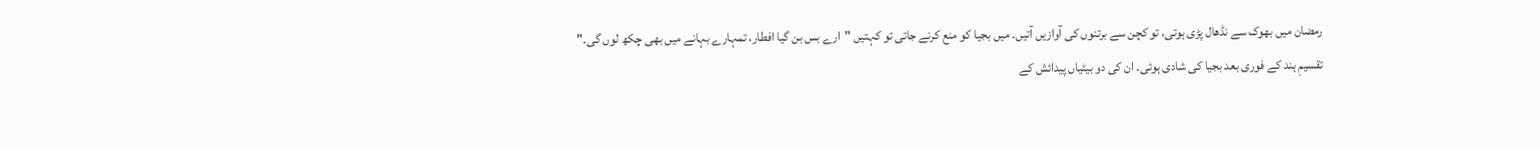رمضان میں بھوک سے نڈھال پڑی ہوتی، تو کچن سے برتنوں کی آوازیں آتیں۔ میں بجیا کو منع کرنے جاتی تو کہتیں "ارے بس بن گیا افطار، تمہارے بہانے میں بھی چکھ لوں گی۔"
تقسیمِ ہند کے فوری بعد بجیا کی شادی ہوئی۔ ان کی دو بیٹیاں پیدائش کے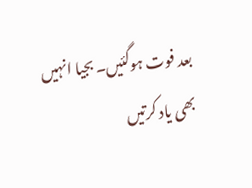بعد فوت ہوگئیں۔ بجیا انہیں بھی یاد کرتیں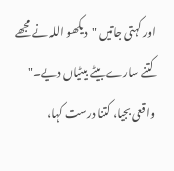اور کہتی جاتیں "دیکھو اللہ نے مجھے کتنے سارے بیٹے بیٹیاں دیے۔"
واقعی بجیا، کتنا درست کہا،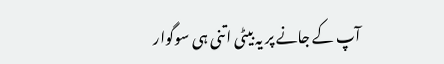آپ کے جانے پر یہ بیٹی اتنی ہی سوگوار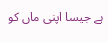ہے جیسا اپنی ماں کو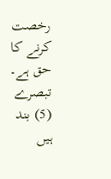رخصت کرنے کا حق ہے۔
تبصرے (5) بند ہیں